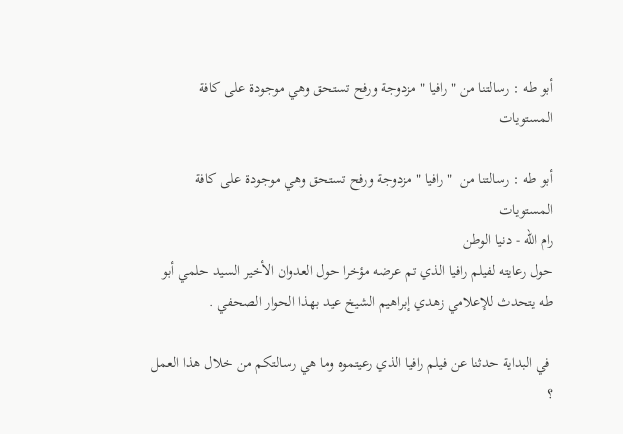أبو طه : رسالتنا من " رافيا " مزدوجة ورفح تستحق وهي موجودة على كافة المستويات

أبو طه : رسالتنا من  " رافيا " مزدوجة ورفح تستحق وهي موجودة على كافة المستويات
رام الله - دنيا الوطن
حول رعايته لفيلم رافيا الذي تم عرضه مؤخرا حول العدوان الأخير السيد حلمي أبو طه يتحدث للإعلامي زهدي إبراهيم الشيخ عيد بهذا الحوار الصحفي .

 في البداية حدثنا عن فيلم رافيا الذي رعيتموه وما هي رسالتكم من خلال هذا العمل ؟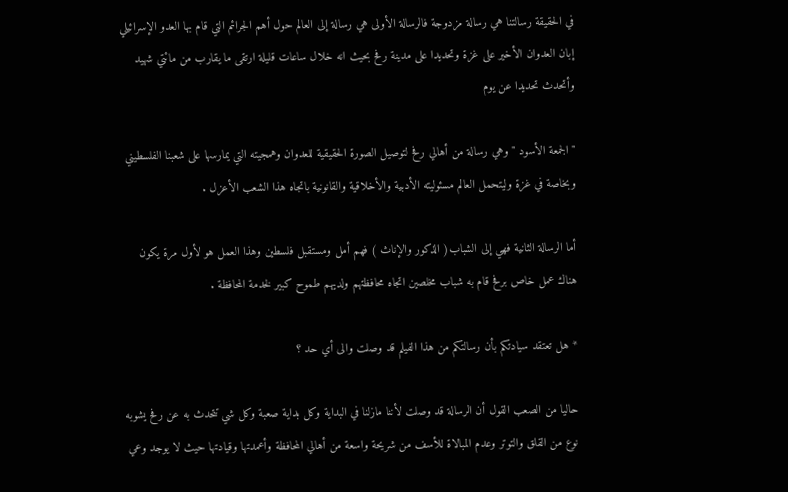في الحقيقة رسالتنا هي رسالة مزدوجة فالرسالة الأولى هي رسالة إلى العالم حول أهم الجرائم التي قام بها العدو الإسرائيلي إبان العدوان الأخير على غزة وتحديدا على مدينة رفح بحيث انه خلال ساعات قليلة ارتقى ما يقارب من مائتي شهيد وأتحدث تحديدا عن يوم

" الجمعة الأسود " وهي رسالة من أهالي رفح لتوصيل الصورة الحقيقية للعدوان وهمجيته التي يمارسها على شعبنا الفلسطيني وبخاصة في غزة وليتحمل العالم مسئوليته الأدبية والأخلاقية والقانونية باتجاه هذا الشعب الأعزل .

أما الرسالة الثانية فهي إلى الشباب( الذكور والإناث ) فهم أمل ومستقبل فلسطين وهذا العمل هو لأول مرة يكون هناك عمل خاص برفح قام به شباب مخلصين اتجاه محافظتهم ولديهم طموح كبير لخدمة المحافظة .

* هل تعتقد سيادتكم بأن رسالتكم من هذا الفيلم قد وصلت والى أي حد ؟

حاليا من الصعب القول أن الرسالة قد وصلت لأننا مازلنا في البداية وكل بداية صعبة وكل شي تتحدث به عن رفح يشوبه نوع من القلق والتوتر وعدم المبالاة للأسف من شريحة واسعة من أهالي المحافظة وأعمدتها وقيادتها حيث لا يوجد وعي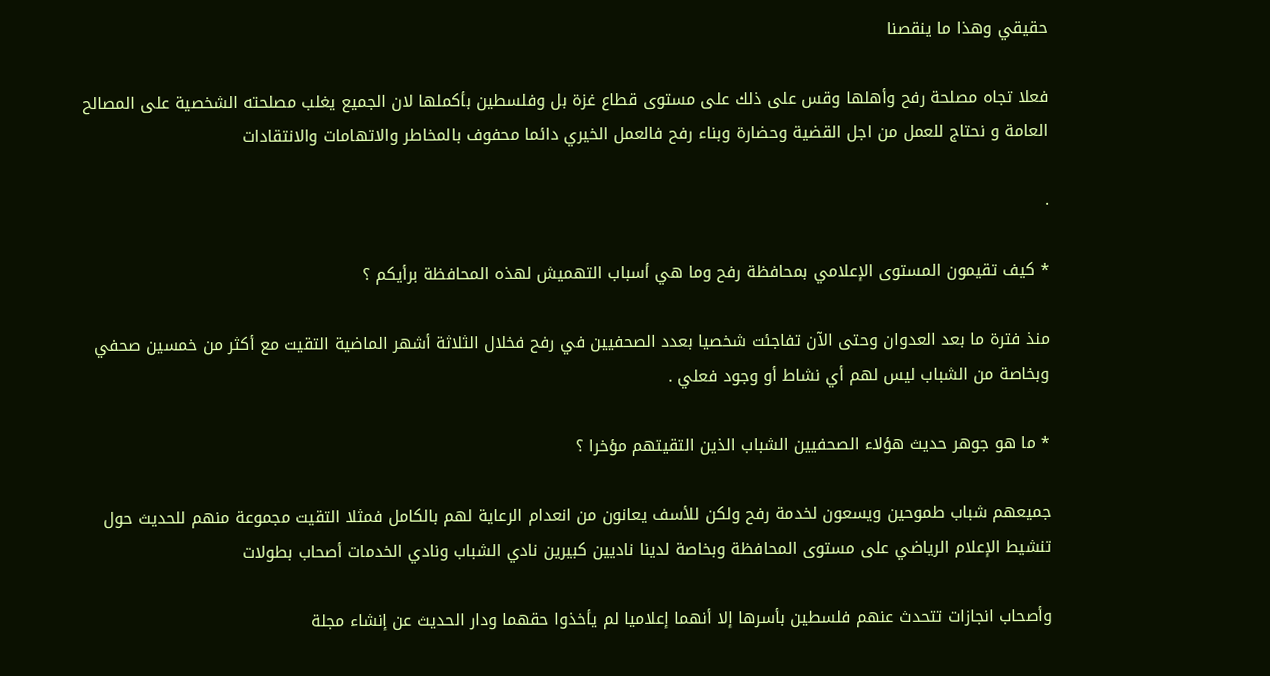حقيقي وهذا ما ينقصنا

فعلا تجاه مصلحة رفح وأهلها وقس على ذلك على مستوى قطاع غزة بل وفلسطين بأكملها لان الجميع يغلب مصلحته الشخصية على المصالح العامة و نحتاج للعمل من اجل القضية وحضارة وبناء رفح فالعمل الخيري دائما محفوف بالمخاطر والاتهامات والانتقادات

.

* كيف تقيمون المستوى الإعلامي بمحافظة رفح وما هي أسباب التهميش لهذه المحافظة برأيكم ؟

منذ فترة ما بعد العدوان وحتى الآن تفاجئت شخصيا بعدد الصحفيين في رفح فخلال الثلاثة أشهر الماضية التقيت مع أكثر من خمسين صحفي وبخاصة من الشباب ليس لهم أي نشاط أو وجود فعلي .

* ما هو جوهر حديث هؤلاء الصحفيين الشباب الذين التقيتهم مؤخرا ؟

جميعهم شباب طموحين ويسعون لخدمة رفح ولكن للأسف يعانون من انعدام الرعاية لهم بالكامل فمثلا التقيت مجموعة منهم للحديث حول تنشيط الإعلام الرياضي على مستوى المحافظة وبخاصة لدينا ناديين كبيرين نادي الشباب ونادي الخدمات أصحاب بطولات

وأصحاب انجازات تتحدث عنهم فلسطين بأسرها إلا أنهما إعلاميا لم يأخذوا حقهما ودار الحديث عن إنشاء مجلة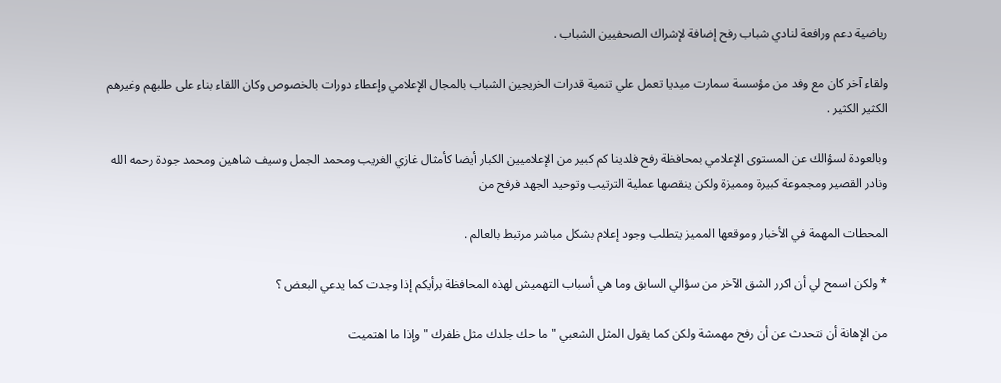رياضية دعم ورافعة لنادي شباب رفح إضافة لإشراك الصحفيين الشباب .

ولقاء آخر كان مع وفد من مؤسسة سمارت ميديا تعمل علي تنمية قدرات الخريجين الشباب بالمجال الإعلامي وإعطاء دورات بالخصوص وكان اللقاء بناء على طلبهم وغيرهم الكثير الكثير .

وبالعودة لسؤالك عن المستوى الإعلامي بمحافظة رفح فلدينا كم كبير من الإعلاميين الكبار أيضا كأمثال غازي الغريب ومحمد الجمل وسيف شاهين ومحمد جودة رحمه الله ونادر القصير ومجموعة كبيرة ومميزة ولكن ينقصها عملية الترتيب وتوحيد الجهد فرفح من

المحطات المهمة في الأخبار وموقعها المميز يتطلب وجود إعلام بشكل مباشر مرتبط بالعالم .

* ولكن اسمح لي أن اكرر الشق الآخر من سؤالي السابق وما هي أسباب التهميش لهذه المحافظة برأيكم إذا وجدت كما يدعي البعض ؟

من الإهانة أن نتحدث عن أن رفح مهمشة ولكن كما يقول المثل الشعبي " ما حك جلدك مثل ظفرك " وإذا ما اهتميت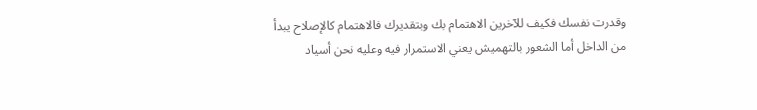وقدرت نفسك فكيف للآخرين الاهتمام بك وبتقديرك فالاهتمام كالإصلاح يبدأ من الداخل أما الشعور بالتهميش يعني الاستمرار فيه وعليه نحن أسياد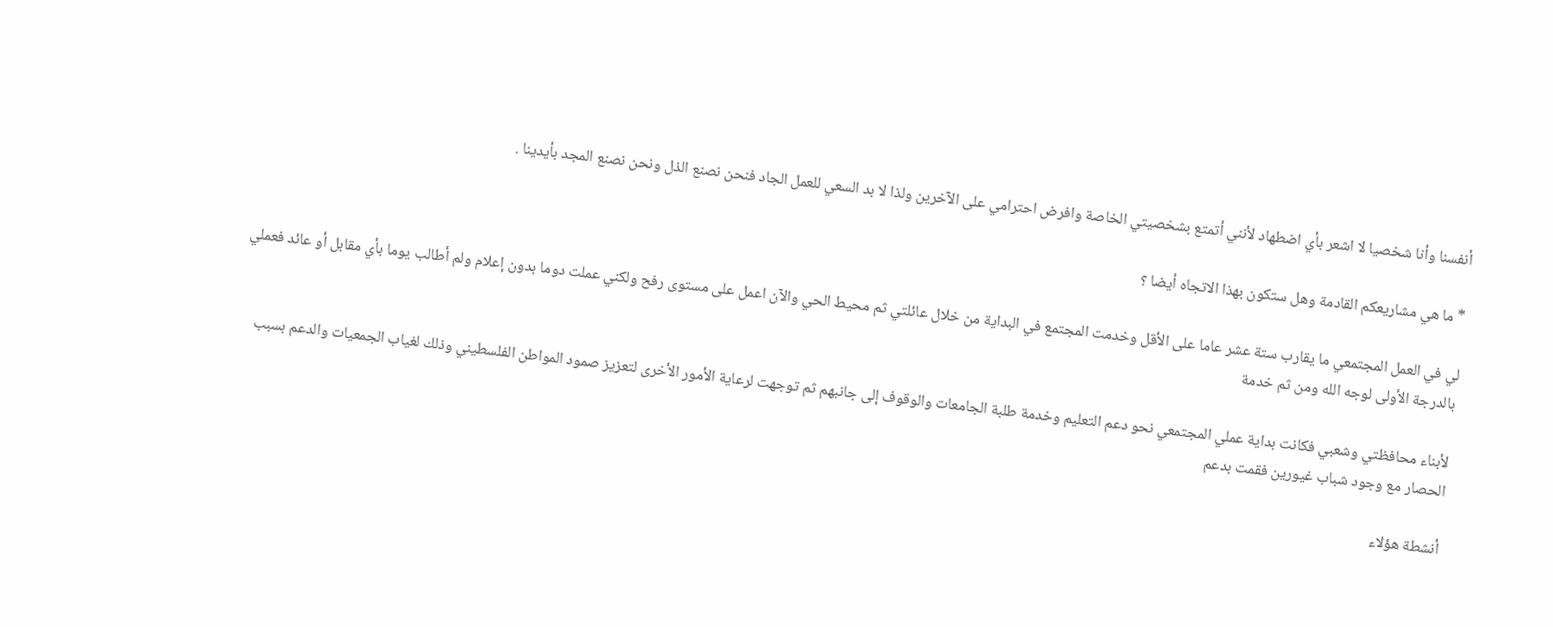أنفسنا وأنا شخصيا لا اشعر بأي اضطهاد لأنني أتمتع بشخصيتي الخاصة وافرض احترامي على الآخرين ولذا لا بد السعي للعمل الجاد فنحن نصنع الذل ونحن نصنع المجد بأيدينا .

* ما هي مشاريعكم القادمة وهل ستكون بهذا الاتجاه أيضا ؟

لي في العمل المجتمعي ما يقارب ستة عشر عاما على الأقل وخدمت المجتمع في البداية من خلال عائلتي ثم محيط الحي والآن اعمل على مستوى رفح ولكني عملت دوما بدون إعلام ولم أطالب يوما بأي مقابل أو عائد فعملي بالدرجة الأولى لوجه الله ومن ثم خدمة

لأبناء محافظتي وشعبي فكانت بداية عملي المجتمعي نحو دعم التعليم وخدمة طلبة الجامعات والوقوف إلى جانبهم ثم توجهت لرعاية الأمور الأخرى لتعزيز صمود المواطن الفلسطيني وذلك لغياب الجمعيات والدعم بسبب الحصار مع وجود شباب غيورين فقمت بدعم

أنشطة هؤلاء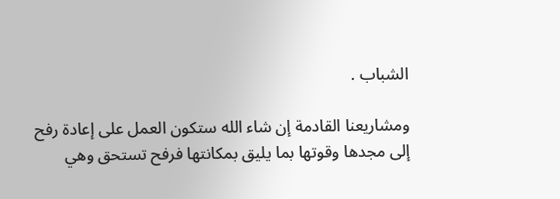الشباب .

ومشاريعنا القادمة إن شاء الله ستكون العمل على إعادة رفح إلى مجدها وقوتها بما يليق بمكانتها فرفح تستحق وهي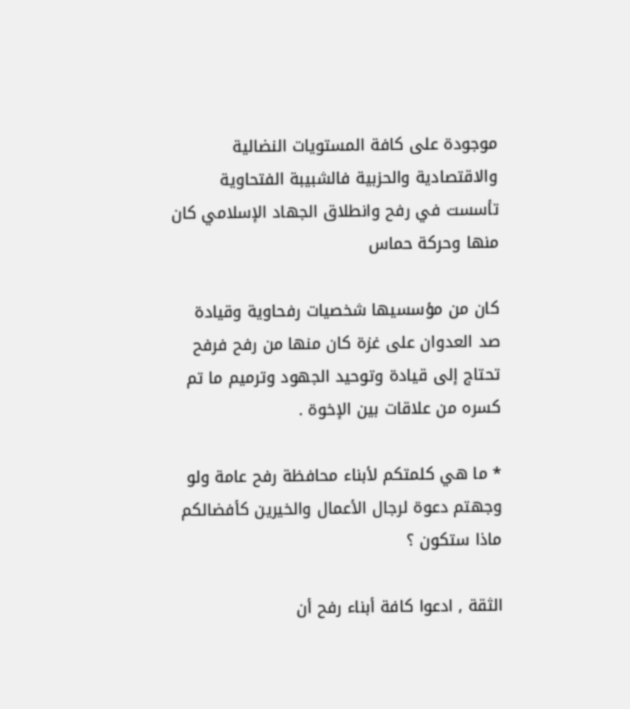موجودة على كافة المستويات النضالية والاقتصادية والحزبية فالشبيبة الفتحاوية تأسست في رفح وانطلاق الجهاد الإسلامي كان منها وحركة حماس

كان من مؤسسيها شخصيات رفحاوية وقيادة صد العدوان على غزة كان منها من رفح فرفح تحتاج إلى قيادة وتوحيد الجهود وترميم ما تم كسره من علاقات بين الإخوة .

* ما هي كلمتكم لأبناء محافظة رفح عامة ولو وجهتم دعوة لرجال الأعمال والخيرين كأفضالكم ماذا ستكون ؟

الثقة , ادعوا كافة أبناء رفح أن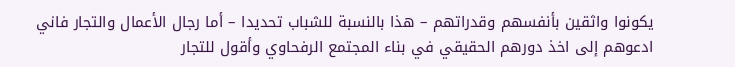يكونوا واثقين بأنفسهم وقدراتهم – هذا بالنسبة للشباب تحديدا – أما رجال الأعمال والتجار فاني ادعوهم إلى اخذ دورهم الحقيقي في بناء المجتمع الرفحاوي وأقول للتجار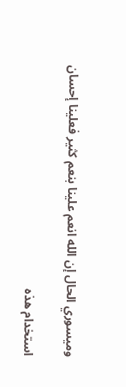وميسوري الحال إن الله انعم علينا بنعم كثير فعلينا إحسان

استخدام هذه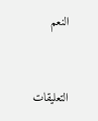النعم



التعليقات